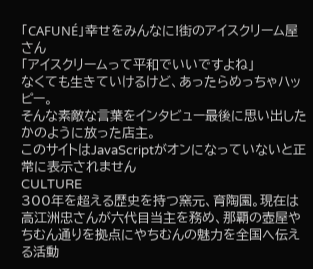「CAFUNÉ」幸せをみんなに!街のアイスクリーム屋さん
「アイスクリームって平和でいいですよね」
なくても生きていけるけど、あったらめっちゃハッピー。
そんな素敵な言葉をインタビュー最後に思い出したかのように放った店主。
このサイトはJavaScriptがオンになっていないと正常に表示されません
CULTURE
300年を超える歴史を持つ窯元、育陶園。現在は高江洲忠さんが六代目当主を務め、那覇の壺屋やちむん通りを拠点にやちむんの魅力を全国へ伝える活動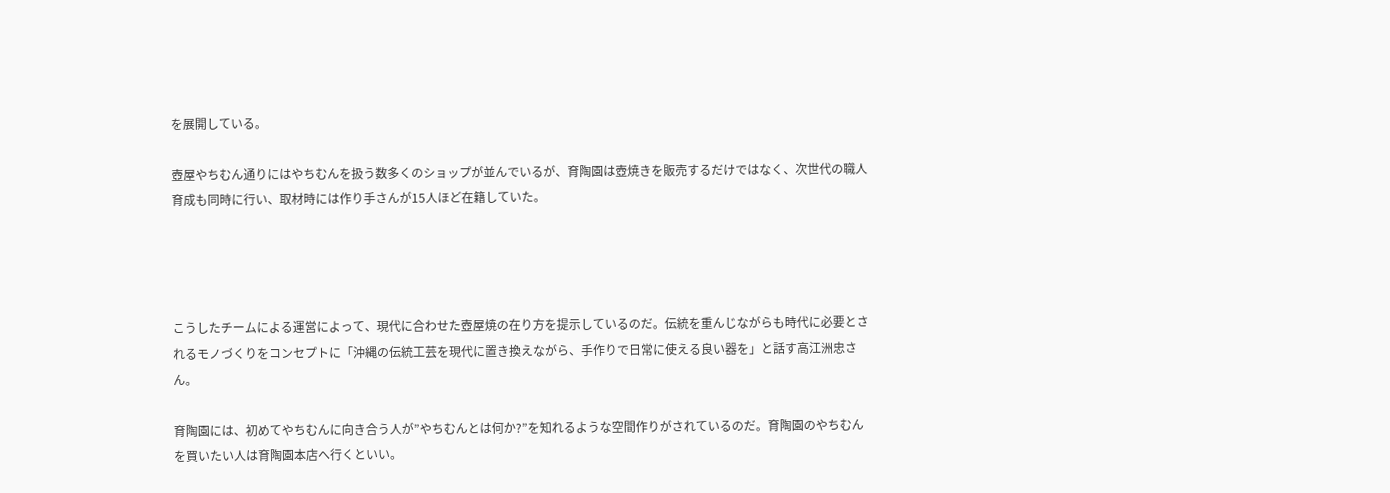を展開している。

壺屋やちむん通りにはやちむんを扱う数多くのショップが並んでいるが、育陶園は壺焼きを販売するだけではなく、次世代の職人育成も同時に行い、取材時には作り手さんが15人ほど在籍していた。




こうしたチームによる運営によって、現代に合わせた壺屋焼の在り方を提示しているのだ。伝統を重んじながらも時代に必要とされるモノづくりをコンセプトに「沖縄の伝統工芸を現代に置き換えながら、手作りで日常に使える良い器を」と話す高江洲忠さん。

育陶園には、初めてやちむんに向き合う人が”やちむんとは何か?”を知れるような空間作りがされているのだ。育陶園のやちむんを買いたい人は育陶園本店へ行くといい。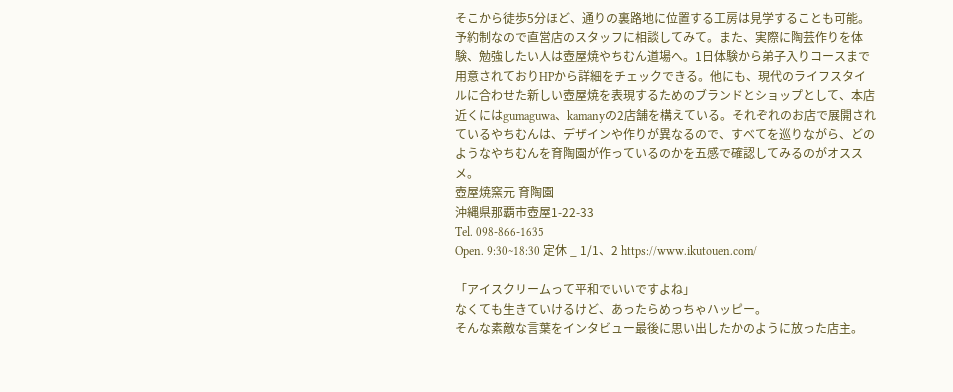そこから徒歩5分ほど、通りの裏路地に位置する工房は見学することも可能。予約制なので直営店のスタッフに相談してみて。また、実際に陶芸作りを体験、勉強したい人は壺屋焼やちむん道場へ。1日体験から弟子入りコースまで用意されておりHPから詳細をチェックできる。他にも、現代のライフスタイルに合わせた新しい壺屋焼を表現するためのブランドとショップとして、本店近くにはgumaguwa、kamanyの2店舗を構えている。それぞれのお店で展開されているやちむんは、デザインや作りが異なるので、すべてを巡りながら、どのようなやちむんを育陶園が作っているのかを五感で確認してみるのがオススメ。
壺屋焼窯元 育陶園
沖縄県那覇市壺屋1-22-33
Tel. 098-866-1635
Open. 9:30~18:30 定休 _ 1/1、2 https://www.ikutouen.com/

「アイスクリームって平和でいいですよね」
なくても生きていけるけど、あったらめっちゃハッピー。
そんな素敵な言葉をインタビュー最後に思い出したかのように放った店主。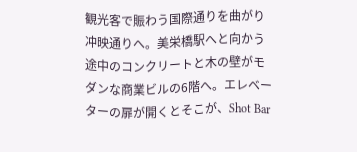観光客で賑わう国際通りを曲がり冲映通りへ。美栄橋駅へと向かう途中のコンクリートと木の壁がモダンな商業ビルの6階へ。エレベーターの扉が開くとそこが、Shot Bar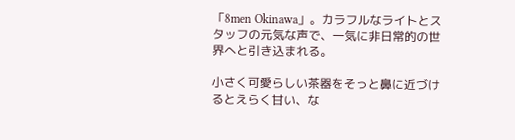「8men Okinawa」。カラフルなライトとスタッフの元気な声で、一気に非日常的の世界へと引き込まれる。

小さく可愛らしい茶器をそっと鼻に近づけるとえらく甘い、な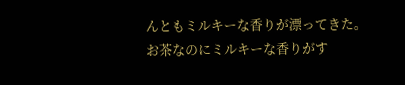んともミルキーな香りが漂ってきた。
お茶なのにミルキーな香りがす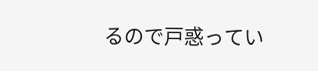るので戸惑ってい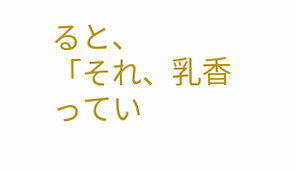ると、
「それ、乳香ってい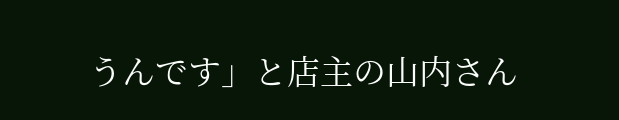うんです」と店主の山内さん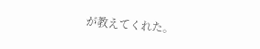が教えてくれた。